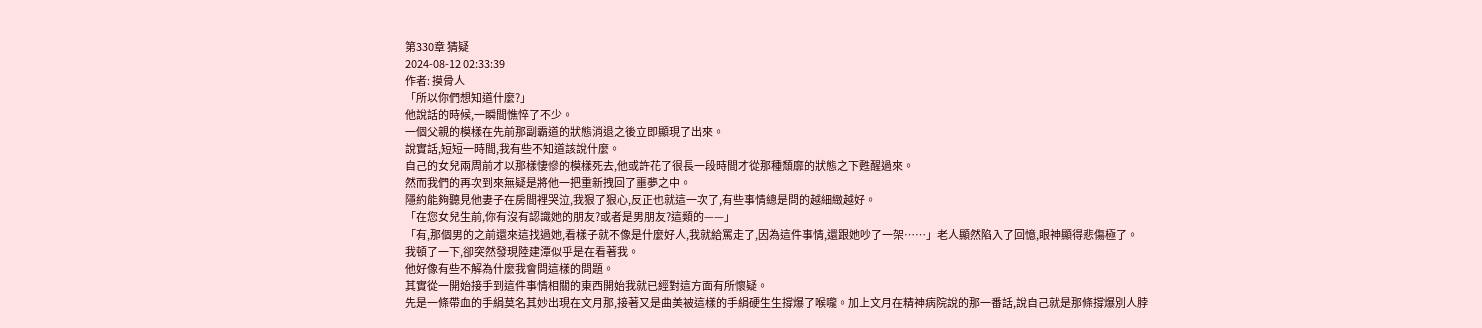第330章 猜疑
2024-08-12 02:33:39
作者: 摸骨人
「所以你們想知道什麼?」
他說話的時候,一瞬間憔悴了不少。
一個父親的模樣在先前那副霸道的狀態消退之後立即顯現了出來。
說實話,短短一時間,我有些不知道該說什麼。
自己的女兒兩周前才以那樣悽慘的模樣死去,他或許花了很長一段時間才從那種頹靡的狀態之下甦醒過來。
然而我們的再次到來無疑是將他一把重新拽回了噩夢之中。
隱約能夠聽見他妻子在房間裡哭泣,我狠了狠心,反正也就這一次了,有些事情總是問的越細緻越好。
「在您女兒生前,你有沒有認識她的朋友?或者是男朋友?這類的——」
「有,那個男的之前還來這找過她,看樣子就不像是什麼好人,我就給罵走了,因為這件事情,還跟她吵了一架……」老人顯然陷入了回憶,眼神顯得悲傷極了。
我頓了一下,卻突然發現陸建潭似乎是在看著我。
他好像有些不解為什麼我會問這樣的問題。
其實從一開始接手到這件事情相關的東西開始我就已經對這方面有所懷疑。
先是一條帶血的手絹莫名其妙出現在文月那,接著又是曲美被這樣的手絹硬生生撐爆了喉嚨。加上文月在精神病院說的那一番話,說自己就是那條撐爆別人脖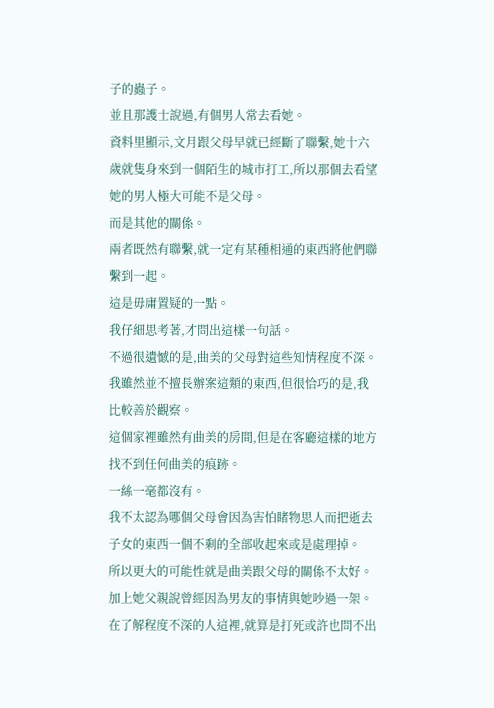子的蟲子。
並且那護士說過,有個男人常去看她。
資料里顯示,文月跟父母早就已經斷了聯繫,她十六歲就隻身來到一個陌生的城市打工,所以那個去看望她的男人極大可能不是父母。
而是其他的關係。
兩者既然有聯繫,就一定有某種相通的東西將他們聯繫到一起。
這是毋庸置疑的一點。
我仔細思考著,才問出這樣一句話。
不過很遺憾的是,曲美的父母對這些知情程度不深。
我雖然並不擅長辦案這類的東西,但很恰巧的是,我比較善於觀察。
這個家裡雖然有曲美的房間,但是在客廳這樣的地方找不到任何曲美的痕跡。
一絲一毫都沒有。
我不太認為哪個父母會因為害怕睹物思人而把逝去子女的東西一個不剩的全部收起來或是處理掉。
所以更大的可能性就是曲美跟父母的關係不太好。
加上她父親說曾經因為男友的事情與她吵過一架。
在了解程度不深的人這裡,就算是打死或許也問不出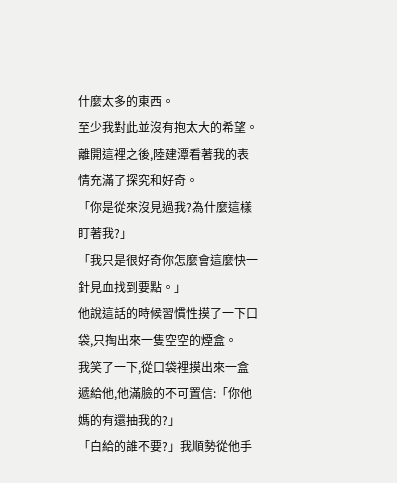什麼太多的東西。
至少我對此並沒有抱太大的希望。
離開這裡之後,陸建潭看著我的表情充滿了探究和好奇。
「你是從來沒見過我?為什麼這樣盯著我?」
「我只是很好奇你怎麼會這麼快一針見血找到要點。」
他說這話的時候習慣性摸了一下口袋,只掏出來一隻空空的煙盒。
我笑了一下,從口袋裡摸出來一盒遞給他,他滿臉的不可置信:「你他媽的有還抽我的?」
「白給的誰不要?」我順勢從他手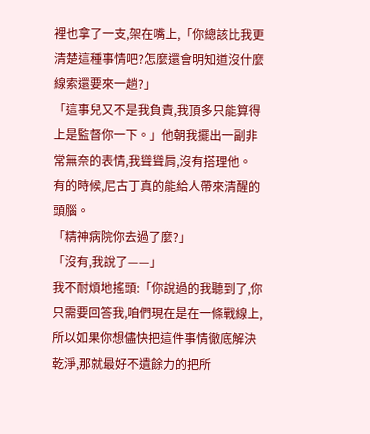裡也拿了一支,架在嘴上,「你總該比我更清楚這種事情吧?怎麼還會明知道沒什麼線索還要來一趟?」
「這事兒又不是我負責,我頂多只能算得上是監督你一下。」他朝我擺出一副非常無奈的表情,我聳聳肩,沒有搭理他。
有的時候,尼古丁真的能給人帶來清醒的頭腦。
「精神病院你去過了麼?」
「沒有,我說了——」
我不耐煩地搖頭:「你說過的我聽到了,你只需要回答我,咱們現在是在一條戰線上,所以如果你想儘快把這件事情徹底解決乾淨,那就最好不遺餘力的把所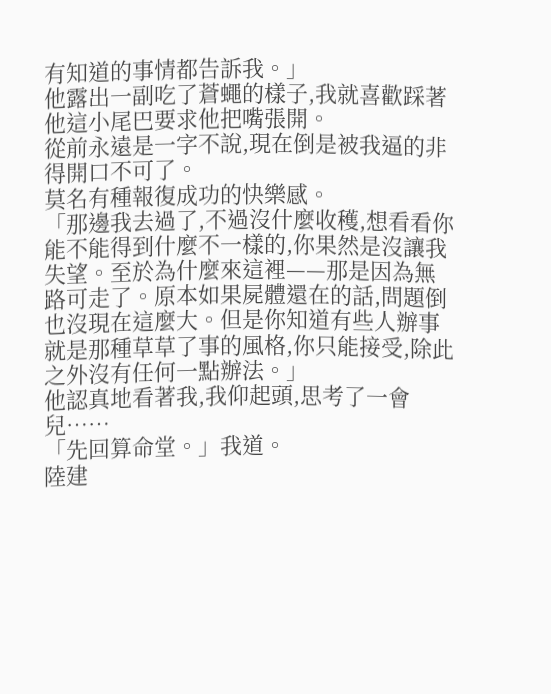有知道的事情都告訴我。」
他露出一副吃了蒼蠅的樣子,我就喜歡踩著他這小尾巴要求他把嘴張開。
從前永遠是一字不說,現在倒是被我逼的非得開口不可了。
莫名有種報復成功的快樂感。
「那邊我去過了,不過沒什麼收穫,想看看你能不能得到什麼不一樣的,你果然是沒讓我失望。至於為什麼來這裡——那是因為無路可走了。原本如果屍體還在的話,問題倒也沒現在這麼大。但是你知道有些人辦事就是那種草草了事的風格,你只能接受,除此之外沒有任何一點辦法。」
他認真地看著我,我仰起頭,思考了一會兒……
「先回算命堂。」我道。
陸建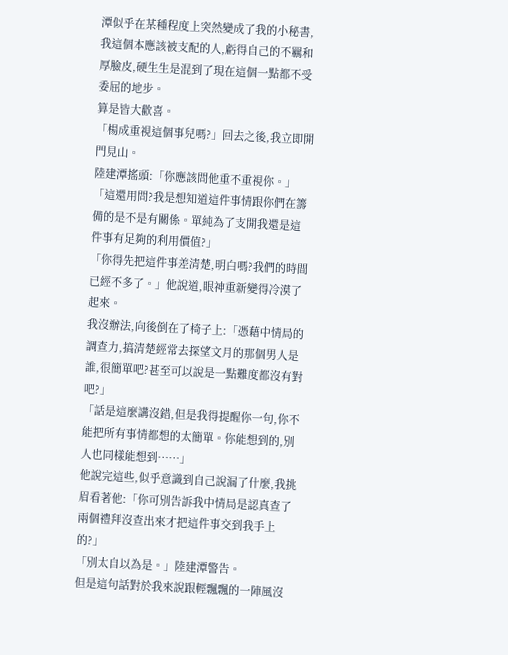潭似乎在某種程度上突然變成了我的小秘書,我這個本應該被支配的人,虧得自己的不羈和厚臉皮,硬生生是混到了現在這個一點都不受委屈的地步。
算是皆大歡喜。
「楊成重視這個事兒嗎?」回去之後,我立即開門見山。
陸建潭搖頭:「你應該問他重不重視你。」
「這還用問?我是想知道這件事情跟你們在籌備的是不是有關係。單純為了支開我還是這件事有足夠的利用價值?」
「你得先把這件事差清楚,明白嗎?我們的時間已經不多了。」他說道,眼神重新變得冷漠了起來。
我沒辦法,向後倒在了椅子上:「憑藉中情局的調查力,搞清楚經常去探望文月的那個男人是誰,很簡單吧?甚至可以說是一點難度都沒有對吧?」
「話是這麼講沒錯,但是我得提醒你一句,你不能把所有事情都想的太簡單。你能想到的,別人也同樣能想到……」
他說完這些,似乎意識到自己說漏了什麼,我挑眉看著他:「你可別告訴我中情局是認真查了兩個禮拜沒查出來才把這件事交到我手上的?」
「別太自以為是。」陸建潭警告。
但是這句話對於我來說跟輕飄飄的一陣風沒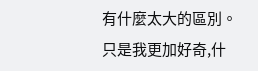有什麼太大的區別。
只是我更加好奇,什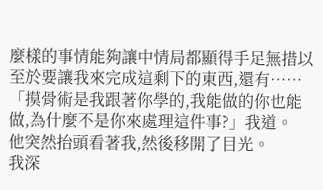麼樣的事情能夠讓中情局都顯得手足無措以至於要讓我來完成這剩下的東西,還有……
「摸骨術是我跟著你學的,我能做的你也能做,為什麼不是你來處理這件事?」我道。
他突然抬頭看著我,然後移開了目光。
我深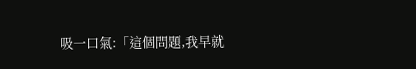吸一口氣:「這個問題,我早就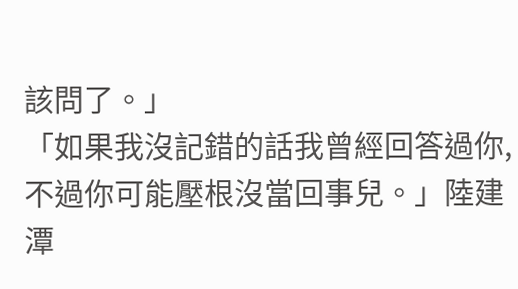該問了。」
「如果我沒記錯的話我曾經回答過你,不過你可能壓根沒當回事兒。」陸建潭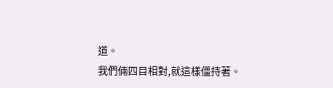道。
我們倆四目相對,就這樣僵持著。